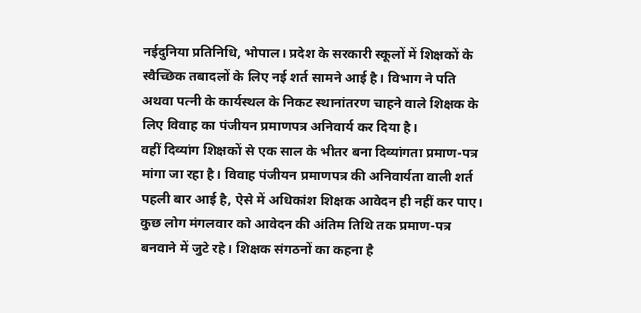नईदुनिया प्रतिनिधि, भोपाल। प्रदेश के सरकारी स्कूलों में शिक्षकों के स्वैच्छिक तबादलों के लिए नई शर्त सामने आई है। विभाग ने पति अथवा पत्नी के कार्यस्थल के निकट स्थानांतरण चाहने वाले शिक्षक के लिए विवाह का पंजीयन प्रमाणपत्र अनिवार्य कर दिया है।
वहीं दिव्यांग शिक्षकों से एक साल के भीतर बना दिव्यांगता प्रमाण-पत्र मांगा जा रहा है। विवाह पंजीयन प्रमाणपत्र की अनिवार्यता वाली शर्त पहली बार आई है, ऐसे में अधिकांश शिक्षक आवेदन ही नहीं कर पाए।
कुछ लोग मंगलवार को आवेदन की अंतिम तिथि तक प्रमाण-पत्र बनवाने में जुटे रहे। शिक्षक संगठनों का कहना है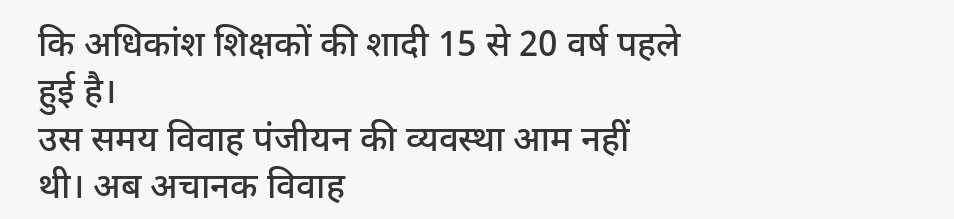कि अधिकांश शिक्षकों की शादी 15 से 20 वर्ष पहले हुई है।
उस समय विवाह पंजीयन की व्यवस्था आम नहीं थी। अब अचानक विवाह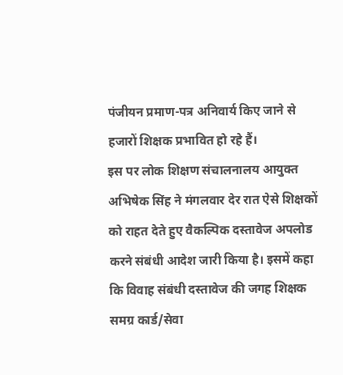पंजीयन प्रमाण-पत्र अनिवार्य किए जाने से हजारों शिक्षक प्रभावित हो रहे हैं।
इस पर लोक शिक्षण संचालनालय आयुक्त अभिषेक सिंह ने मंगलवार देर रात ऐसे शिक्षकों को राहत देते हुए वैकल्पिक दस्तावेज अपलोड करने संबंधी आदेश जारी किया है। इसमें कहा कि विवाह संबंधी दस्तावेज की जगह शिक्षक समग्र कार्ड/सेवा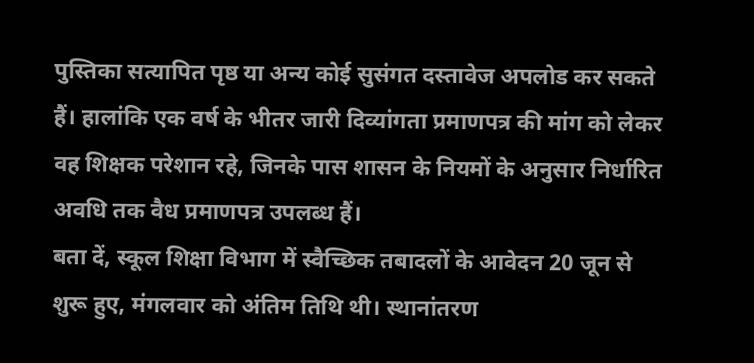पुस्तिका सत्यापित पृष्ठ या अन्य कोई सुसंगत दस्तावेज अपलोड कर सकते हैं। हालांकि एक वर्ष के भीतर जारी दिव्यांगता प्रमाणपत्र की मांग को लेकर वह शिक्षक परेशान रहे, जिनके पास शासन के नियमों के अनुसार निर्धारित अवधि तक वैध प्रमाणपत्र उपलब्ध हैं।
बता दें, स्कूल शिक्षा विभाग में स्वैच्छिक तबादलों के आवेदन 20 जून से शुरू हुए, मंगलवार को अंतिम तिथि थी। स्थानांतरण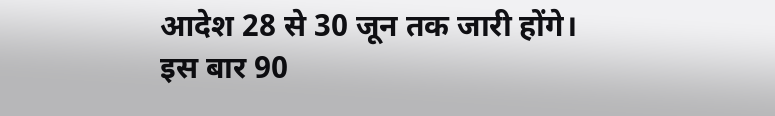आदेश 28 से 30 जून तक जारी होंगे।
इस बार 90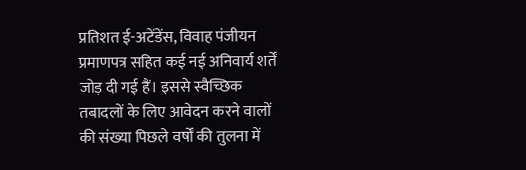प्रतिशत ई-अटेंडेंस, विवाह पंजीयन प्रमाणपत्र सहित कई नई अनिवार्य शर्तें जोड़ दी गई हैं। इससे स्वैच्छिक तबादलों के लिए आवेदन करने वालों की संख्या पिछले वर्षों की तुलना में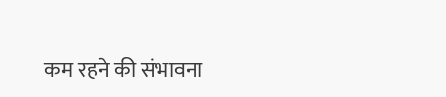कम रहने की संभावना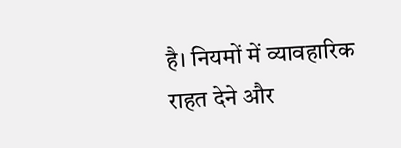है। नियमों में व्यावहारिक राहत देने और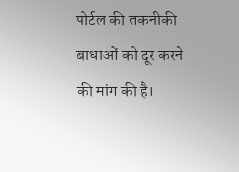पोर्टल की तकनीकी बाधाओं को दूर करने की मांग की है।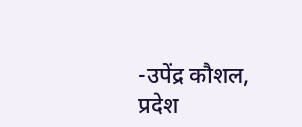-उपेंद्र कौशल, प्रदेश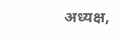अध्यक्ष,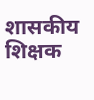शासकीय शिक्षक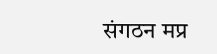संगठन मप्र